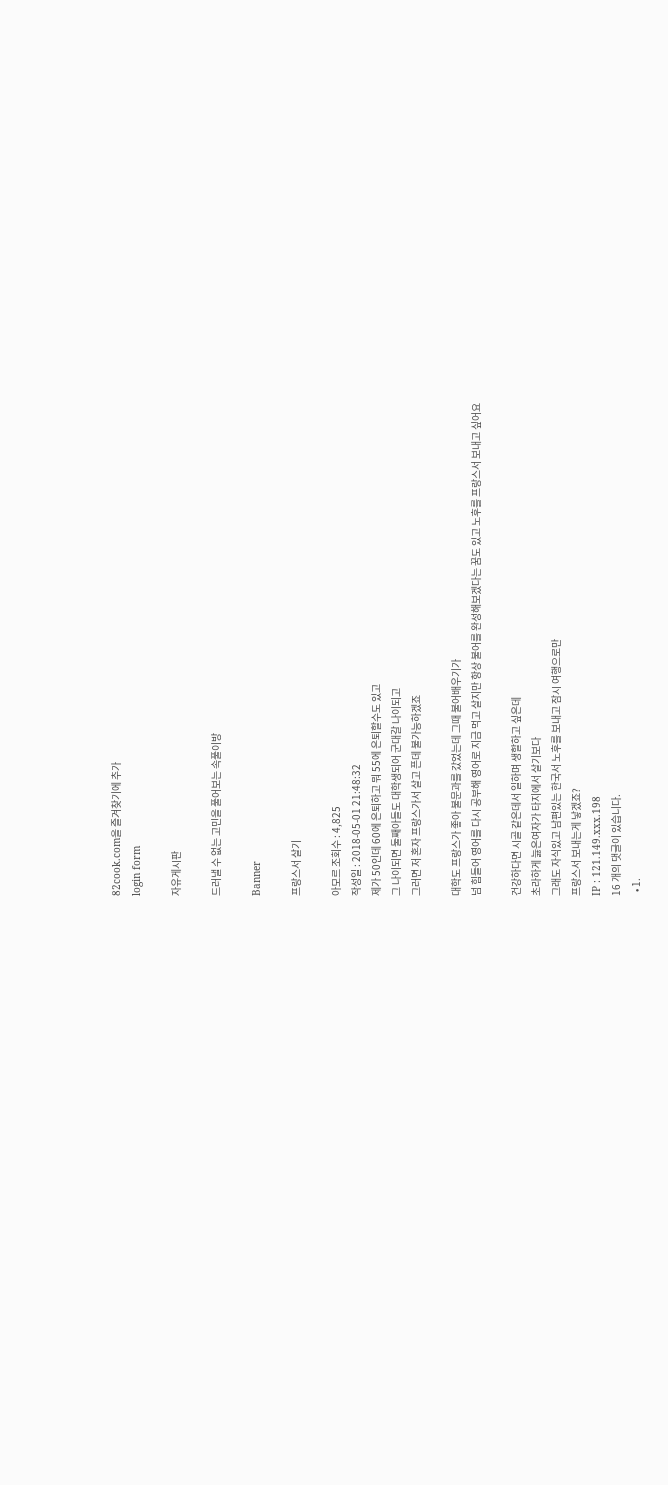82cook.com을 즐겨찾기에 추가
login form

자유게시판

드러낼 수 없는 고민을 풀어보는 속풀이방

Banner

프랑스서 살기

아모르 조회수 : 4,825
작성일 : 2018-05-01 21:48:32
제가 50인데 60에 은퇴하고 뭐 55에 은퇴할수도 있고
그 나이되면 둘째아들도 대학생되어 군대갈 나이되고
그러면 저 혼자 프랑스가서 살고 픈데 불가능하겠죠

대학도 프랑스가 좋아 불문과를 갔었는데 그때 불어배우기가
넘 힘들어 영어를 다시 공부해 영어로 지금 먹고 살지만 항상 불어를 완성해보겠다는 꿈도 있고 노후를 프랑스서 보내고 싶어요

건강하다면 시골 같은데서 일하며 생할하고 싶은데
초라하게 늟은여자가 타지에서 살기보다
그래도 자식있고 남편있는 한국서 노후를 보내고 잠시 여행으로만
프랑스서 보내는게 낳겠죠?
IP : 121.149.xxx.198
16 개의 댓글이 있습니다.
  • 1.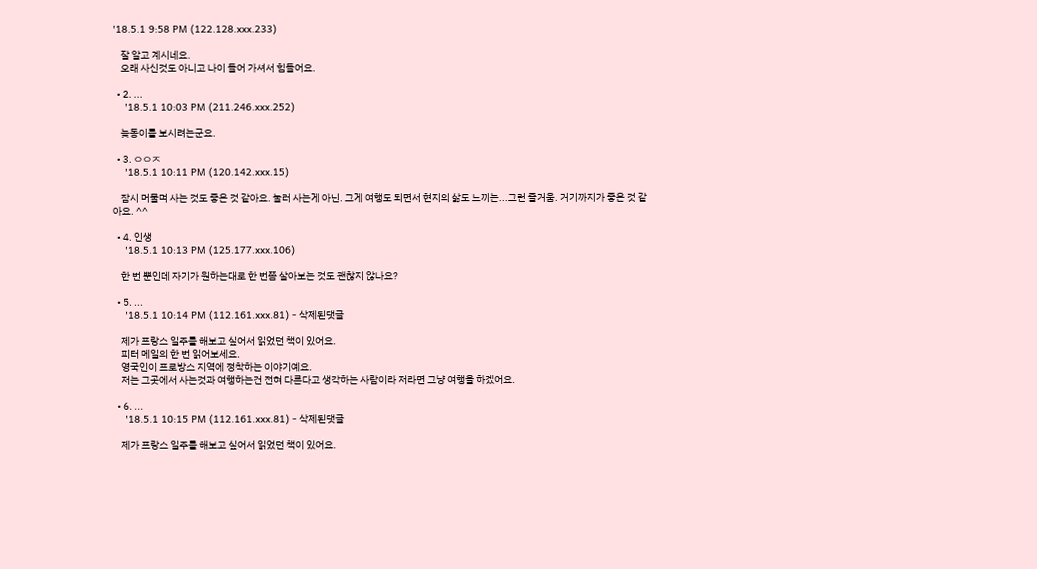'18.5.1 9:58 PM (122.128.xxx.233)

    잘 알고 계시네요.
    오래 사신것도 아니고 나이 들어 가셔서 힘들어요.

  • 2. ...
    '18.5.1 10:03 PM (211.246.xxx.252)

    늦동이를 보시려는군요.

  • 3. ㅇㅇㅈ
    '18.5.1 10:11 PM (120.142.xxx.15)

    잠시 머물며 사는 것도 좋은 것 같아요. 눌러 사는게 아닌. 그게 여행도 되면서 현지의 삶도 느끼는...그런 즐거움. 거기까지가 좋은 것 같아요. ^^

  • 4. 인생
    '18.5.1 10:13 PM (125.177.xxx.106)

    한 번 뿐인데 자기가 원하는대로 한 번쯤 살아보는 것도 괜찮지 않나요?

  • 5. ...
    '18.5.1 10:14 PM (112.161.xxx.81) - 삭제된댓글

    제가 프랑스 일주를 해보고 싶어서 읽었던 책이 있어요.
    피터 메일의 한 번 읽어보세요.
    영국인이 프로방스 지역에 정착하는 이야기예요.
    저는 그곳에서 사는것과 여행하는건 전혀 다른다고 생각하는 사람이라 저라면 그냥 여행을 하겠어요.

  • 6. ...
    '18.5.1 10:15 PM (112.161.xxx.81) - 삭제된댓글

    제가 프랑스 일주를 해보고 싶어서 읽었던 책이 있어요.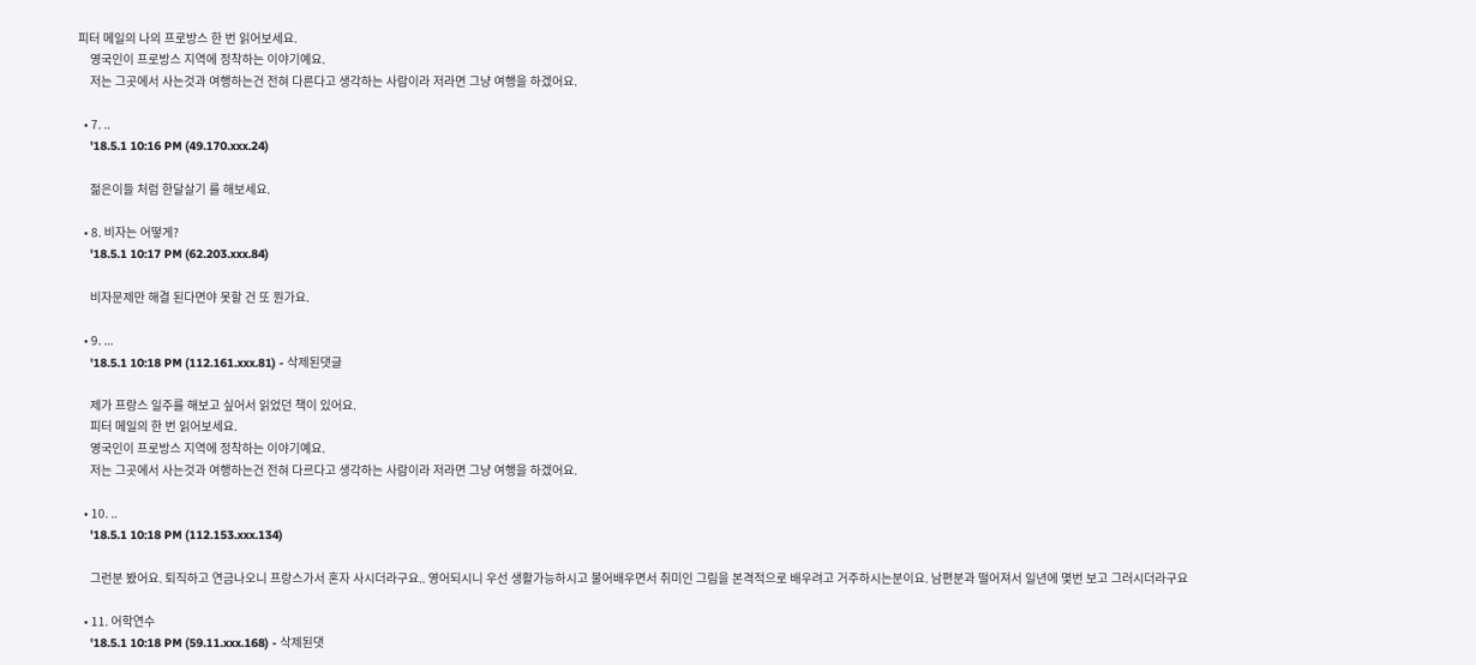피터 메일의 나의 프로방스 한 번 읽어보세요.
    영국인이 프로방스 지역에 정착하는 이야기예요.
    저는 그곳에서 사는것과 여행하는건 전혀 다른다고 생각하는 사람이라 저라면 그냥 여행을 하겠어요.

  • 7. ..
    '18.5.1 10:16 PM (49.170.xxx.24)

    젊은이들 처럼 한달살기 를 해보세요.

  • 8. 비자는 어떻게?
    '18.5.1 10:17 PM (62.203.xxx.84)

    비자문제만 해결 된다면야 못할 건 또 뭔가요.

  • 9. ...
    '18.5.1 10:18 PM (112.161.xxx.81) - 삭제된댓글

    제가 프랑스 일주를 해보고 싶어서 읽었던 책이 있어요.
    피터 메일의 한 번 읽어보세요.
    영국인이 프로방스 지역에 정착하는 이야기예요.
    저는 그곳에서 사는것과 여행하는건 전혀 다르다고 생각하는 사람이라 저라면 그냥 여행을 하겠어요.

  • 10. ..
    '18.5.1 10:18 PM (112.153.xxx.134)

    그런분 봤어요. 퇴직하고 연금나오니 프랑스가서 혼자 사시더라구요.. 영어되시니 우선 생활가능하시고 불어배우면서 취미인 그림을 본격적으로 배우려고 거주하시는분이요. 남편분과 떨어져서 일년에 몇번 보고 그러시더라구요

  • 11. 어학연수
    '18.5.1 10:18 PM (59.11.xxx.168) - 삭제된댓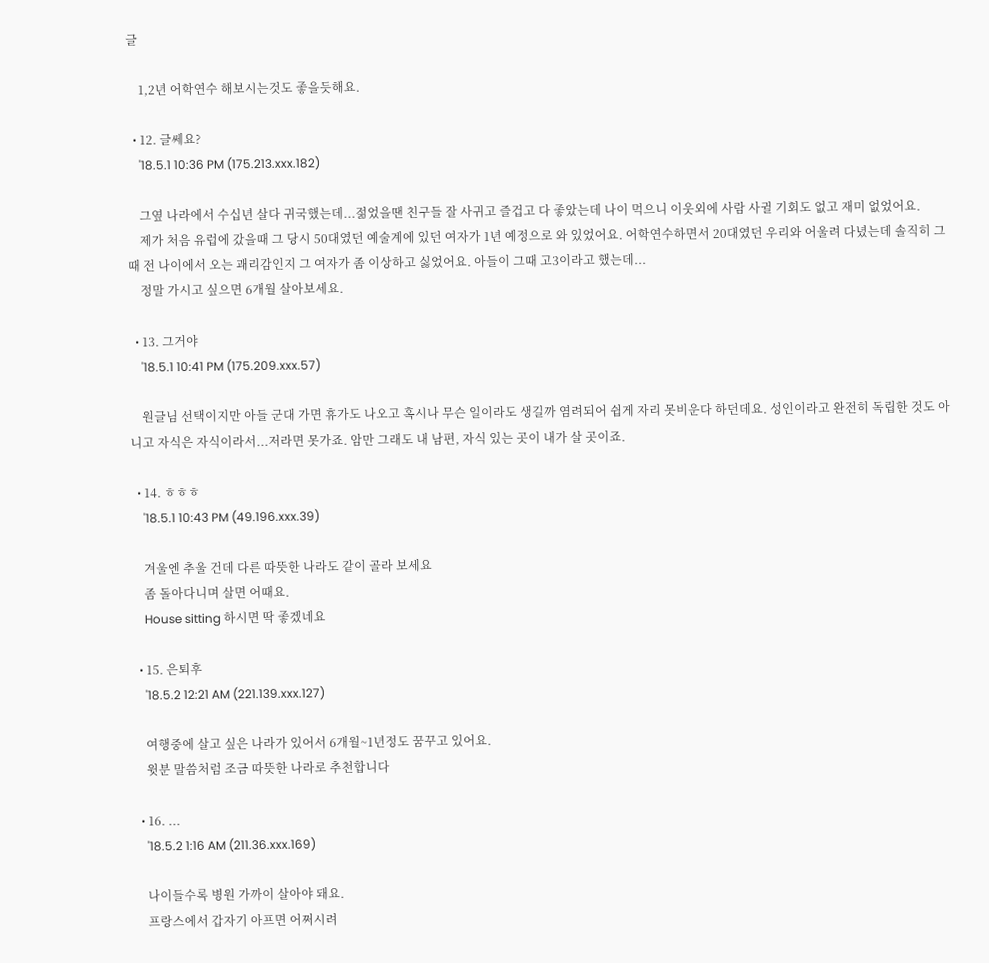글

    1,2년 어학연수 해보시는것도 좋을듯해요.

  • 12. 글쎄요?
    '18.5.1 10:36 PM (175.213.xxx.182)

    그옆 나라에서 수십년 살다 귀국했는데...젊었을땐 친구들 잘 사귀고 즐겁고 다 좋았는데 나이 먹으니 이웃외에 사람 사귈 기회도 없고 재미 없었어요.
    제가 처음 유럽에 갔을때 그 당시 50대였던 예술계에 있던 여자가 1년 예정으로 와 있었어요. 어학연수하면서 20대였던 우리와 어울려 다녔는데 솔직히 그때 전 나이에서 오는 괘리감인지 그 여자가 좀 이상하고 싫었어요. 아들이 그때 고3이라고 했는데...
    정말 가시고 싶으면 6개월 살아보세요.

  • 13. 그거야
    '18.5.1 10:41 PM (175.209.xxx.57)

    원글님 선택이지만 아들 군대 가면 휴가도 나오고 혹시나 무슨 일이라도 생길까 염려되어 쉽게 자리 못비운다 하던데요. 성인이라고 완전히 독립한 것도 아니고 자식은 자식이라서...저라면 못가죠. 암만 그래도 내 남편, 자식 있는 곳이 내가 살 곳이죠.

  • 14. ㅎㅎㅎ
    '18.5.1 10:43 PM (49.196.xxx.39)

    겨울엔 추울 건데 다른 따뜻한 나라도 같이 골라 보세요
    좀 돌아다니며 살면 어때요.
    House sitting 하시면 딱 좋겠네요

  • 15. 은퇴후
    '18.5.2 12:21 AM (221.139.xxx.127)

    여행중에 살고 싶은 나라가 있어서 6개월~1년정도 꿈꾸고 있어요.
    윗분 말씀처럼 조금 따뜻한 나라로 추천합니다

  • 16. ...
    '18.5.2 1:16 AM (211.36.xxx.169)

    나이들수록 병원 가까이 살아야 돼요.
    프랑스에서 갑자기 아프면 어쩌시려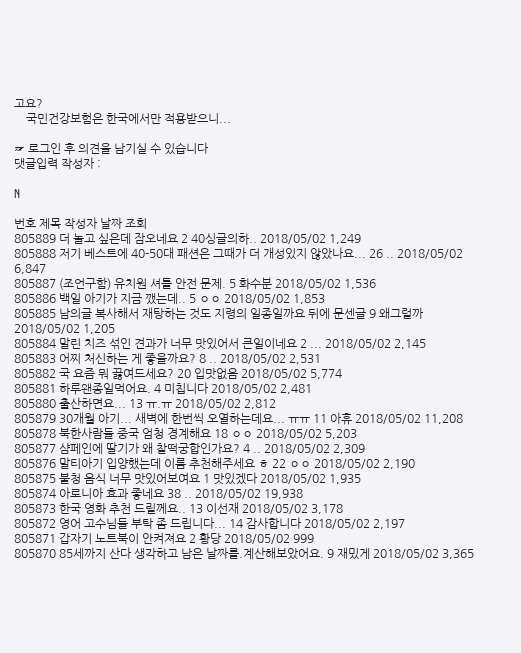고요?
    국민건강보험은 한국에서만 적용받으니...

☞ 로그인 후 의견을 남기실 수 있습니다
댓글입력 작성자 :

N

번호 제목 작성자 날짜 조회
805889 더 놀고 싶은데 잠오네요 2 40싱글의하.. 2018/05/02 1,249
805888 저기 베스트에 40-50대 패션은 그때가 더 개성있지 않았나요... 26 .. 2018/05/02 6,847
805887 (조언구함) 유치원 셔틀 안전 문제. 5 화수분 2018/05/02 1,536
805886 백일 아기가 지금 깼는데.. 5 ㅇㅇ 2018/05/02 1,853
805885 남의글 복사해서 재탕하는 것도 지령의 일종일까요 뒤에 문센글 9 왜그럴까 2018/05/02 1,205
805884 말린 치즈 섞인 견과가 너무 맛있어서 큰일이네요 2 ... 2018/05/02 2,145
805883 어찌 처신하는 게 좋을까요? 8 .. 2018/05/02 2,531
805882 국 요즘 뭐 끓여드세요? 20 입맛없음 2018/05/02 5,774
805881 하루왠종일먹어요. 4 미칩니다 2018/05/02 2,481
805880 출산하면요... 13 ㅠ.ㅠ 2018/05/02 2,812
805879 30개월 아기... 새벽에 한번씩 오열하는데요... ㅠㅠ 11 아휴 2018/05/02 11,208
805878 북한사람들 중국 엄청 경계해요 18 ㅇㅇ 2018/05/02 5,203
805877 샴페인에 딸기가 왜 찰떡궁합인가요? 4 .. 2018/05/02 2,309
805876 말티아기 입양했는데 이름 추천해주세요 ㅎ 22 ㅇㅇ 2018/05/02 2,190
805875 불청 음식 너무 맛있어보여요 1 맛있겠다 2018/05/02 1,935
805874 아로니아 효과 좋네요 38 .. 2018/05/02 19,938
805873 한국 영화 추천 드릴께요.. 13 이선재 2018/05/02 3,178
805872 영어 고수님들 부탁 좀 드립니다... 14 감사합니다 2018/05/02 2,197
805871 갑자기 노트북이 안켜져요 2 황당 2018/05/02 999
805870 85세까지 산다 생각하고 남은 날짜를.계산해보았어요. 9 재밌게 2018/05/02 3,365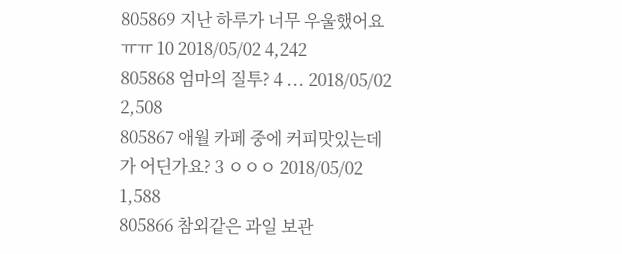805869 지난 하루가 너무 우울했어요 ㅠㅠ 10 2018/05/02 4,242
805868 엄마의 질투? 4 ... 2018/05/02 2,508
805867 애월 카페 중에 커피맛있는데가 어딘가요? 3 ㅇㅇㅇ 2018/05/02 1,588
805866 참외같은 과일 보관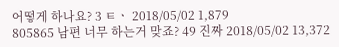어떻게 하나요? 3 ㅌㆍ 2018/05/02 1,879
805865 남편 너무 하는거 맞죠? 49 진짜 2018/05/02 13,372